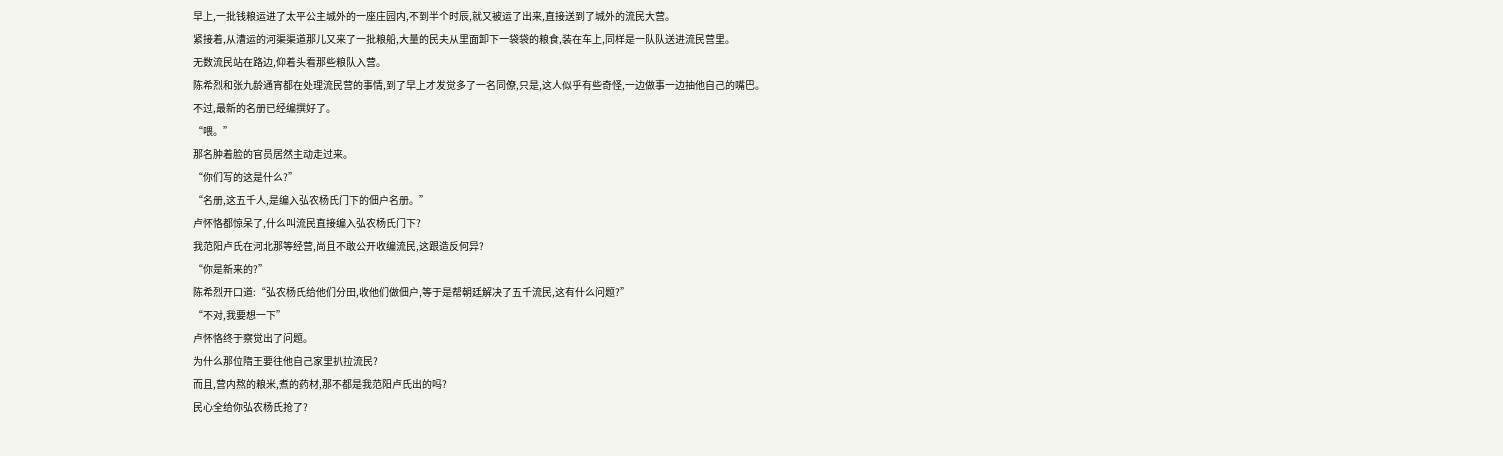早上,一批钱粮运进了太平公主城外的一座庄园内,不到半个时辰,就又被运了出来,直接送到了城外的流民大营。
紧接着,从漕运的河渠渠道那儿又来了一批粮船,大量的民夫从里面卸下一袋袋的粮食,装在车上,同样是一队队送进流民营里。
无数流民站在路边,仰着头看那些粮队入营。
陈希烈和张九龄通宵都在处理流民营的事情,到了早上才发觉多了一名同僚,只是,这人似乎有些奇怪,一边做事一边抽他自己的嘴巴。
不过,最新的名册已经编撰好了。
“喂。”
那名肿着脸的官员居然主动走过来。
“你们写的这是什么?”
“名册,这五千人,是编入弘农杨氏门下的佃户名册。”
卢怀恪都惊呆了,什么叫流民直接编入弘农杨氏门下?
我范阳卢氏在河北那等经营,尚且不敢公开收编流民,这跟造反何异?
“你是新来的?”
陈希烈开口道:“弘农杨氏给他们分田,收他们做佃户,等于是帮朝廷解决了五千流民,这有什么问题?”
“不对,我要想一下”
卢怀恪终于察觉出了问题。
为什么那位隋王要往他自己家里扒拉流民?
而且,营内熬的粮米,煮的药材,那不都是我范阳卢氏出的吗?
民心全给你弘农杨氏抢了?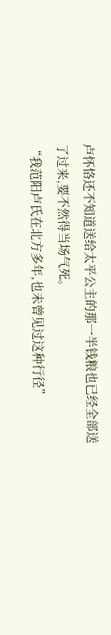卢怀恪还不知道送给太平公主的那一半钱粮也已经全部送了过来,要不然得当场气死。
“我范阳卢氏在北方多年,也未曾见过这种行径”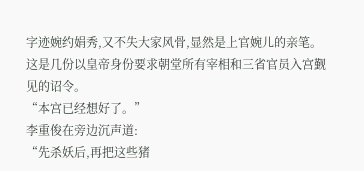字迹婉约娟秀,又不失大家风骨,显然是上官婉儿的亲笔。
这是几份以皇帝身份要求朝堂所有宰相和三省官员入宫觐见的诏令。
“本宫已经想好了。”
李重俊在旁边沉声道:
“先杀妖后,再把这些猪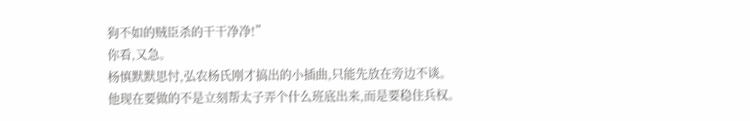狗不如的贼臣杀的干干净净!”
你看,又急。
杨慎默默思忖,弘农杨氏刚才搞出的小插曲,只能先放在旁边不谈。
他现在要做的不是立刻帮太子弄个什么班底出来,而是要稳住兵权。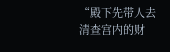“殿下先带人去清查宫内的财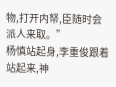物,打开内帑,臣随时会派人来取。”
杨慎站起身,李重俊跟着站起来,神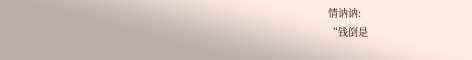情讷讷:
“钱倒是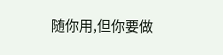随你用,但你要做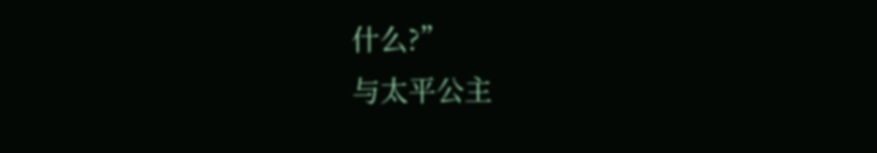什么?”
与太平公主